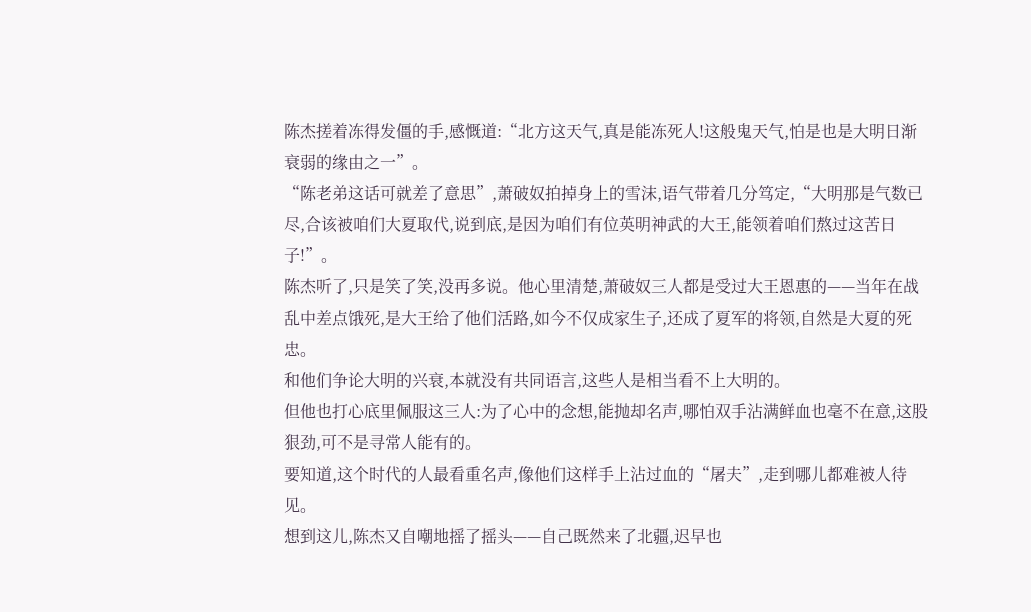陈杰搓着冻得发僵的手,感慨道:“北方这天气,真是能冻死人!这般鬼天气,怕是也是大明日渐衰弱的缘由之一”。
“陈老弟这话可就差了意思”,萧破奴拍掉身上的雪沫,语气带着几分笃定,“大明那是气数已尽,合该被咱们大夏取代,说到底,是因为咱们有位英明神武的大王,能领着咱们熬过这苦日子!”。
陈杰听了,只是笑了笑,没再多说。他心里清楚,萧破奴三人都是受过大王恩惠的——当年在战乱中差点饿死,是大王给了他们活路,如今不仅成家生子,还成了夏军的将领,自然是大夏的死忠。
和他们争论大明的兴衰,本就没有共同语言,这些人是相当看不上大明的。
但他也打心底里佩服这三人:为了心中的念想,能抛却名声,哪怕双手沾满鲜血也毫不在意,这股狠劲,可不是寻常人能有的。
要知道,这个时代的人最看重名声,像他们这样手上沾过血的“屠夫”,走到哪儿都难被人待见。
想到这儿,陈杰又自嘲地摇了摇头——自己既然来了北疆,迟早也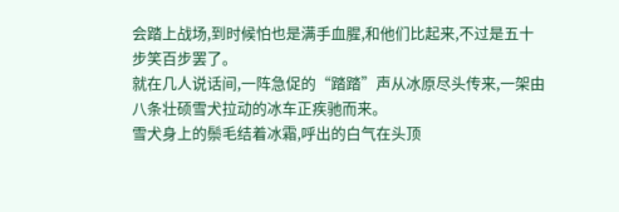会踏上战场,到时候怕也是满手血腥,和他们比起来,不过是五十步笑百步罢了。
就在几人说话间,一阵急促的“踏踏”声从冰原尽头传来,一架由八条壮硕雪犬拉动的冰车正疾驰而来。
雪犬身上的鬃毛结着冰霜,呼出的白气在头顶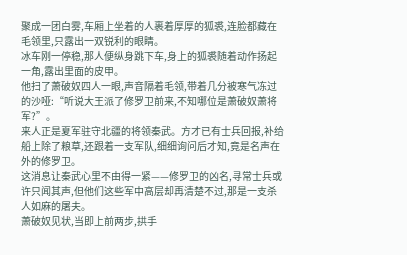聚成一团白雾,车厢上坐着的人裹着厚厚的狐裘,连脸都藏在毛领里,只露出一双锐利的眼睛。
冰车刚一停稳,那人便纵身跳下车,身上的狐裘随着动作扬起一角,露出里面的皮甲。
他扫了萧破奴四人一眼,声音隔着毛领,带着几分被寒气冻过的沙哑:“听说大王派了修罗卫前来,不知哪位是萧破奴萧将军?”。
来人正是夏军驻守北疆的将领秦武。方才已有士兵回报,补给船上除了粮草,还跟着一支军队,细细询问后才知,竟是名声在外的修罗卫。
这消息让秦武心里不由得一紧——修罗卫的凶名,寻常士兵或许只闻其声,但他们这些军中高层却再清楚不过,那是一支杀人如麻的屠夫。
萧破奴见状,当即上前两步,拱手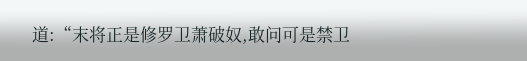道:“末将正是修罗卫萧破奴,敢问可是禁卫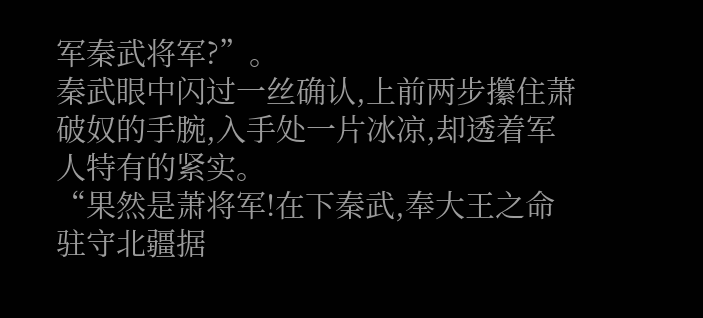军秦武将军?”。
秦武眼中闪过一丝确认,上前两步攥住萧破奴的手腕,入手处一片冰凉,却透着军人特有的紧实。
“果然是萧将军!在下秦武,奉大王之命驻守北疆据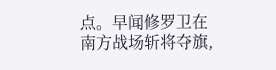点。早闻修罗卫在南方战场斩将夺旗,